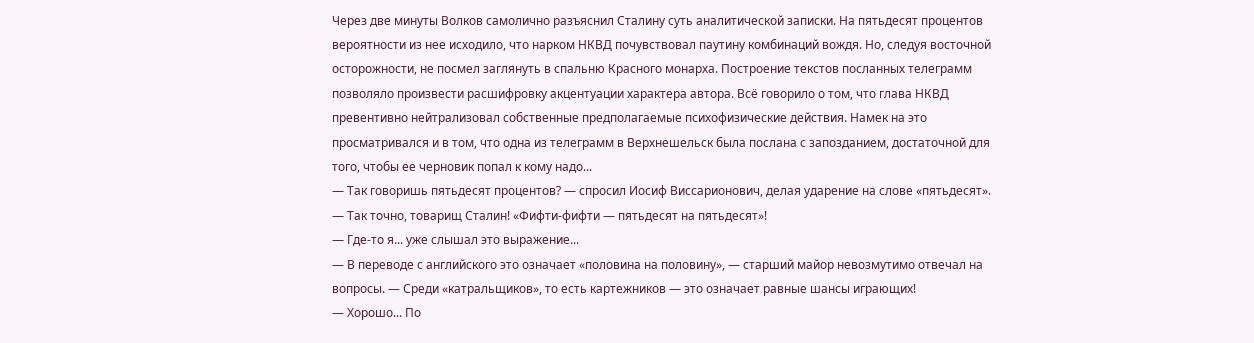Через две минуты Волков самолично разъяснил Сталину суть аналитической записки. На пятьдесят процентов вероятности из нее исходило, что нарком НКВД почувствовал паутину комбинаций вождя. Но, следуя восточной осторожности, не посмел заглянуть в спальню Красного монарха. Построение текстов посланных телеграмм позволяло произвести расшифровку акцентуации характера автора. Всё говорило о том, что глава НКВД превентивно нейтрализовал собственные предполагаемые психофизические действия. Намек на это просматривался и в том, что одна из телеграмм в Верхнешельск была послана с запозданием, достаточной для того, чтобы ее черновик попал к кому надо...
— Так говоришь пятьдесят процентов? — спросил Иосиф Виссарионович, делая ударение на слове «пятьдесят».
— Так точно, товарищ Сталин! «Фифти-фифти — пятьдесят на пятьдесят»!
— Где-то я... уже слышал это выражение...
— В переводе с английского это означает «половина на половину», — старший майор невозмутимо отвечал на вопросы. — Среди «катральщиков», то есть картежников — это означает равные шансы играющих!
— Хорошо... По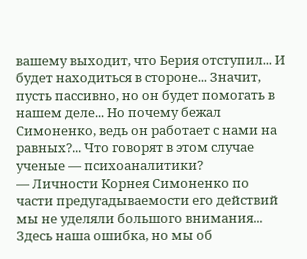вашему выходит, что Берия отступил... И будет находиться в стороне... Значит, пусть пассивно, но он будет помогать в нашем деле... Но почему бежал Симоненко, ведь он работает с нами на равных?... Что говорят в этом случае ученые — психоаналитики?
— Личности Корнея Симоненко по части предугадываемости его действий мы не уделяли большого внимания... Здесь наша ошибка, но мы об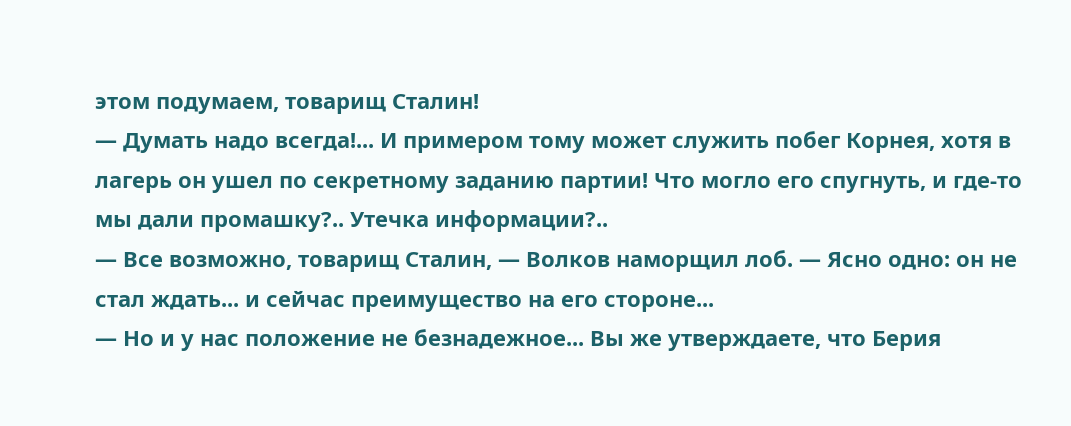этом подумаем, товарищ Сталин!
— Думать надо всегда!... И примером тому может служить побег Корнея, хотя в лагерь он ушел по секретному заданию партии! Что могло его спугнуть, и где-то мы дали промашку?.. Утечка информации?..
— Все возможно, товарищ Сталин, — Волков наморщил лоб. — Ясно одно: он не стал ждать... и сейчас преимущество на его стороне...
— Но и у нас положение не безнадежное... Вы же утверждаете, что Берия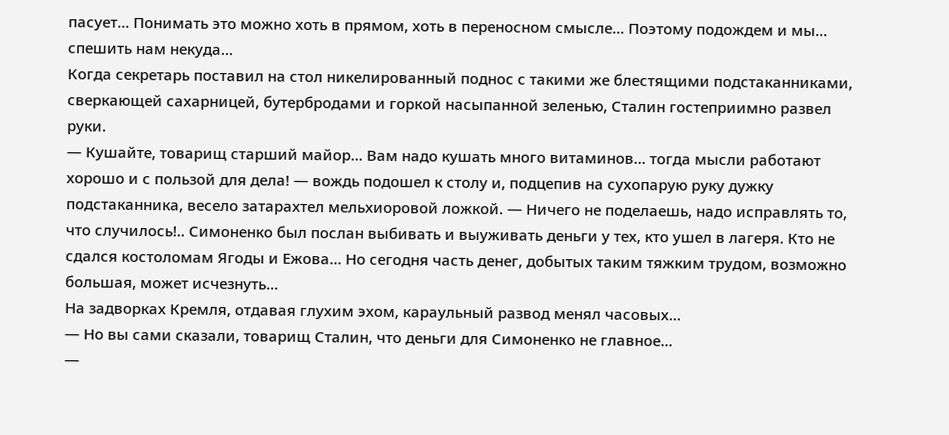пасует... Понимать это можно хоть в прямом, хоть в переносном смысле... Поэтому подождем и мы... спешить нам некуда...
Когда секретарь поставил на стол никелированный поднос с такими же блестящими подстаканниками, сверкающей сахарницей, бутербродами и горкой насыпанной зеленью, Сталин гостеприимно развел руки.
— Кушайте, товарищ старший майор... Вам надо кушать много витаминов... тогда мысли работают хорошо и с пользой для дела! — вождь подошел к столу и, подцепив на сухопарую руку дужку подстаканника, весело затарахтел мельхиоровой ложкой. — Ничего не поделаешь, надо исправлять то, что случилось!.. Симоненко был послан выбивать и выуживать деньги у тех, кто ушел в лагеря. Кто не сдался костоломам Ягоды и Ежова... Но сегодня часть денег, добытых таким тяжким трудом, возможно большая, может исчезнуть...
На задворках Кремля, отдавая глухим эхом, караульный развод менял часовых...
— Но вы сами сказали, товарищ Сталин, что деньги для Симоненко не главное...
—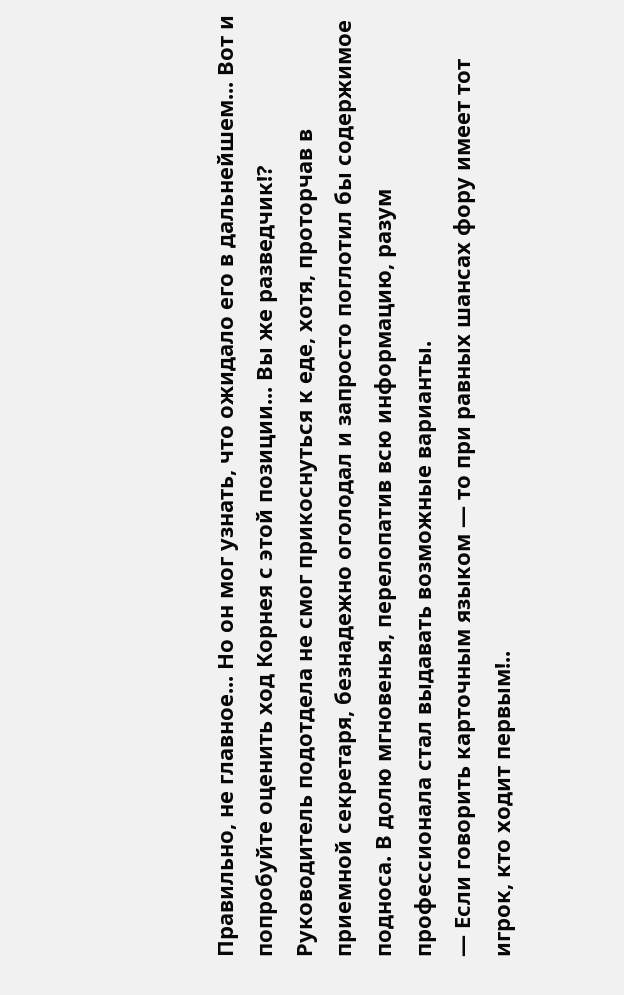Правильно, не главное... Но он мог узнать, что ожидало его в дальнейшем... Вот и попробуйте оценить ход Корнея с этой позиции... Вы же разведчик!?
Руководитель подотдела не смог прикоснуться к еде, хотя, проторчав в приемной секретаря, безнадежно оголодал и запросто поглотил бы содержимое подноса. В долю мгновенья, перелопатив всю информацию, разум профессионала стал выдавать возможные варианты.
— Если говорить карточным языком — то при равных шансах фору имеет тот игрок, кто ходит первым!..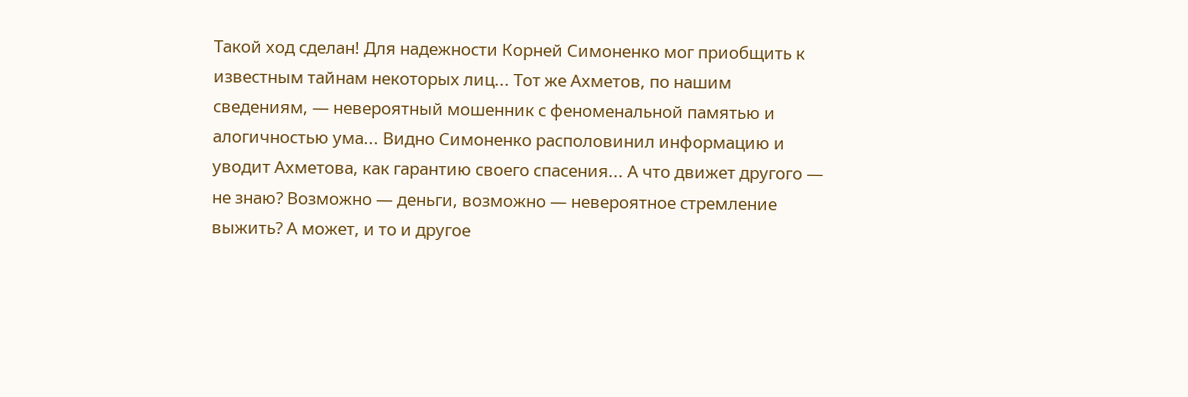Такой ход сделан! Для надежности Корней Симоненко мог приобщить к известным тайнам некоторых лиц... Тот же Ахметов, по нашим сведениям, — невероятный мошенник с феноменальной памятью и алогичностью ума... Видно Симоненко располовинил информацию и уводит Ахметова, как гарантию своего спасения... А что движет другого — не знаю? Возможно — деньги, возможно — невероятное стремление выжить? А может, и то и другое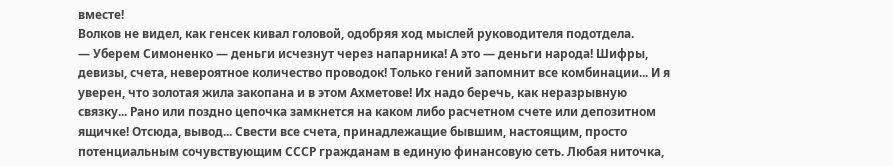вместе!
Волков не видел, как генсек кивал головой, одобряя ход мыслей руководителя подотдела.
— Уберем Симоненко — деньги исчезнут через напарника! А это — деньги народа! Шифры, девизы, счета, невероятное количество проводок! Только гений запомнит все комбинации... И я уверен, что золотая жила закопана и в этом Ахметове! Их надо беречь, как неразрывную связку... Рано или поздно цепочка замкнется на каком либо расчетном счете или депозитном ящичке! Отсюда, вывод... Свести все счета, принадлежащие бывшим, настоящим, просто потенциальным сочувствующим СССР гражданам в единую финансовую сеть. Любая ниточка,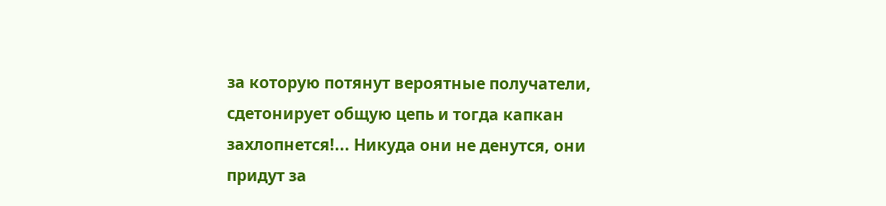за которую потянут вероятные получатели, сдетонирует общую цепь и тогда капкан захлопнется!... Никуда они не денутся, они придут за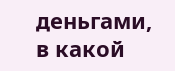деньгами, в какой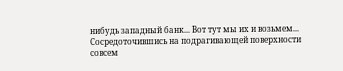нибудь западный банк... Вот тут мы их и возьмем...
Сосредоточившись на подрагивающей поверхности совсем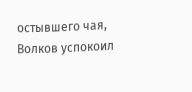остывшего чая, Волков успокоил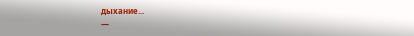дыхание...
—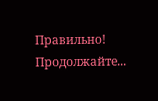Правильно! Продолжайте...